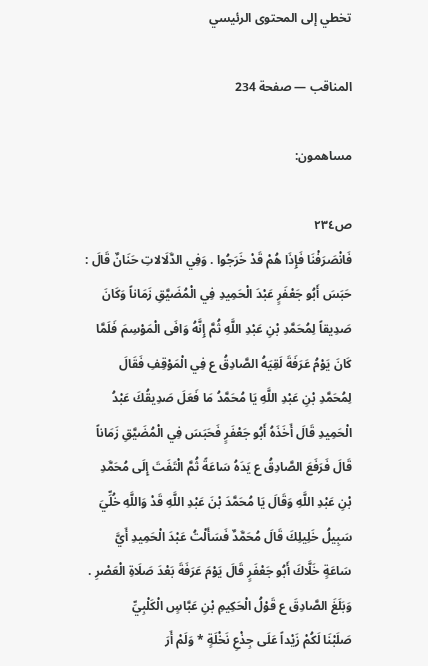تخطي إلى المحتوى الرئيسي

المناقب — صفحة 234

مساهمون:

ص٢٣٤
فَانْصَرَفْنَا فَإِذَا هُمْ قَدْ خَرَجُوا . وَفِي الدَّلَالاتِ حَنَانٌ قَالَ : حَبَسَ أَبُو جَعْفَرٍ عَبْدَ الْحَمِيدِ فِي الْمُضَيَّقِ زَمَاناً وَكَانَ صَدِيقاً لِمُحَمَّدِ بْنِ عَبْدِ اللَّهِ ثُمَّ إِنَّهُ وَافَى الْمَوْسِمَ فَلَمَّا كَانَ يَوْمُ عَرَفَةَ لَقِيَهُ الصَّادِقُ ع فِي الْمَوْقِفِ فَقَالَ لِمُحَمَّدِ بْنِ عَبْدِ اللَّهِ يَا مُحَمَّدُ مَا فَعَلَ صَدِيقُكَ عَبْدُ الْحَمِيدِ قَالَ أَخَذَهُ أَبُو جَعْفَرٍ فَحَبَسَ فِي الْمُضَيَّقِ زَمَاناً قَالَ فَرَفَعَ الصَّادِقُ ع يَدَهُ سَاعَةً ثُمَّ الْتَفَتَ إِلَى مُحَمَّدِ بْنِ عَبْدِ اللَّهِ وَقَالَ يَا مُحَمَّدَ بْنَ عَبْدِ اللَّهِ قَدْ وَاللَّهِ خُلِّيَ سَبِيلُ خَلِيلِكَ قَالَ مُحَمَّدٌ فَسَأَلْتُ عَبْدَ الْحَمِيدِ أَيَّ سَاعَةٍ خَلَّاكَ أَبُو جَعْفَرٍ قَالَ يَوْمَ عَرَفَةَ بَعْدَ صَلَاةِ الْعَصْرِ . وَبَلَغَ الصَّادِقَ ع قَوْلُ الْحَكِيمِ بْنِ عَبَّاسٍ الْكَلْبِيِّ
صَلَبْنَا لَكُمْ زَيْداً عَلَى جِذْعِ نَخْلَةٍ * وَلَمْ أَرَ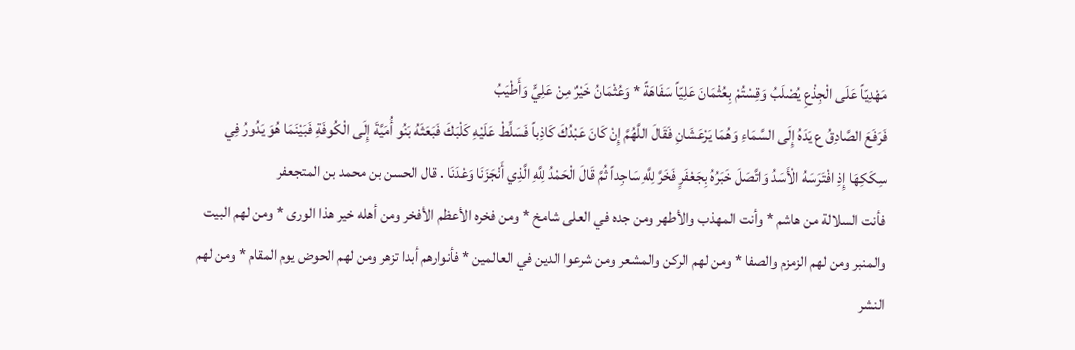مَهْدِيّاً عَلَى الْجِذْعِ يُصْلَبُ وَقِسْتُمْ بِعُثْمَانَ عَلِيّاً سَفَاهَةً * وَعُثْمَانُ خَيْرٌ مِنْ عَلِيٍّ وَأَطْيَبُ
فَرَفَعَ الصَّادِقُ ع يَدَهُ إِلَى السَّمَاءِ وَهُمَا يَرْعَشَانِ فَقَالَ اللَّهُمَّ إِنْ كَانَ عَبْدُكَ كَاذِباً فَسَلِّطْ عَلَيْهِ كَلْبَكَ فَبَعَثَهُ بَنُو أُمَيَّةَ إِلَى الْكُوفَةِ فَبَيْنَمَا هُوَ يَدُورُ فِي سِكَكِهَا إِذِ افْتَرَسَهُ الْأَسَدُ وَاتَّصَلَ خَبَرُهُ بِجَعْفَرٍ فَخَرَّ لِلَّهِ سَاجِداً ثُمَّ قَالَ الْحَمْدُ لِلَّهِ الَّذِي أَنْجَزَنَا وَعْدَنَا . قال الحسن بن محمد بن المتجعفر
فأنت السلالة من هاشم * وأنت المهذب والأطهر ومن جده في العلى شامخ * ومن فخره الأعظم الأفخر ومن أهله خير هذا الورى * ومن لهم البيت والمنبر ومن لهم الزمزم والصفا * ومن لهم الركن والمشعر ومن شرعوا الدين في العالمين * فأنوارهم أبدا تزهر ومن لهم الحوض يوم المقام * ومن لهم النشر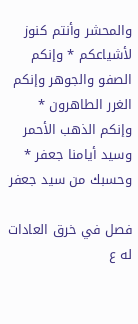والمحشر وأنتم كنوز لأشياعكم * وإنكم الصفو والجوهر وإنكم الغرر الطاهرون * وإنكم الذهب الأحمر وسيد أيامنا جعفر * وحسبك من سيد جعفر

فصل في خرق العادات له ع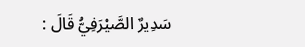سَدِيرٌ الصَّيْرَفِيُّ قَالَ :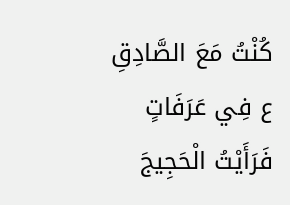كُنْتُ مَعَ الصَّادِقِ ع فِي عَرَفَاتٍ فَرَأَيْتُ الْحَجِيجَ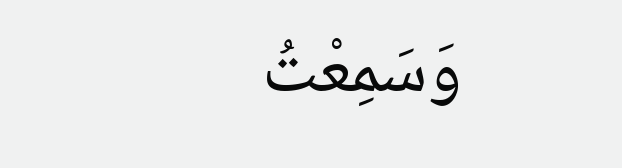وَسَمِعْتُ